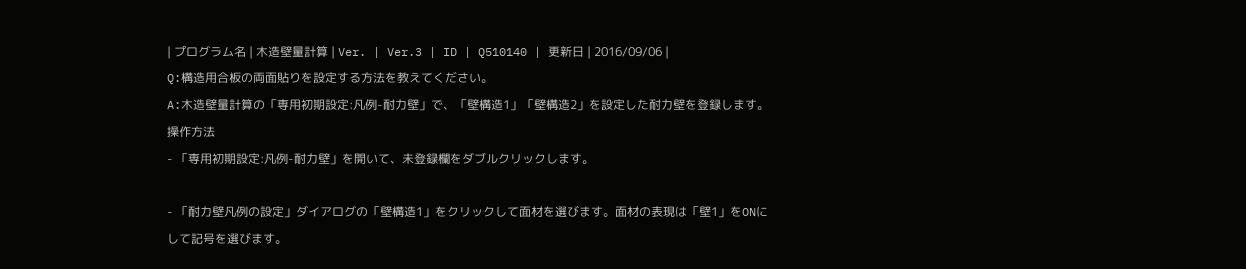| プログラム名 | 木造壁量計算 | Ver. | Ver.3 | ID | Q510140 | 更新日 | 2016/09/06 |
Q:構造用合板の両面貼りを設定する方法を教えてください。
A:木造壁量計算の「専用初期設定:凡例-耐力壁」で、「壁構造1」「壁構造2」を設定した耐力壁を登録します。
操作方法
- 「専用初期設定:凡例-耐力壁」を開いて、未登録欄をダブルクリックします。

- 「耐力壁凡例の設定」ダイアログの「壁構造1」をクリックして面材を選びます。面材の表現は「壁1」をONにして記号を選びます。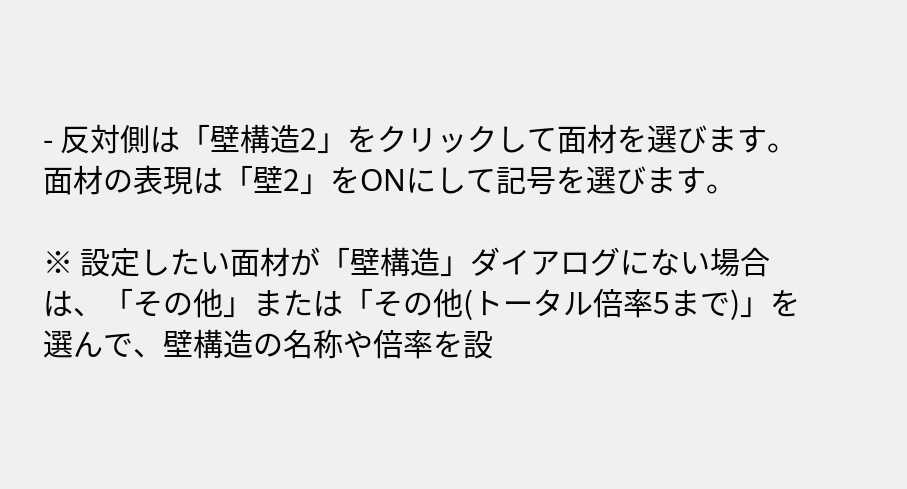- 反対側は「壁構造2」をクリックして面材を選びます。面材の表現は「壁2」をONにして記号を選びます。

※ 設定したい面材が「壁構造」ダイアログにない場合は、「その他」または「その他(トータル倍率5まで)」を選んで、壁構造の名称や倍率を設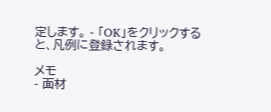定します。 - 「OK」をクリックすると、凡例に登録されます。

メモ
- 面材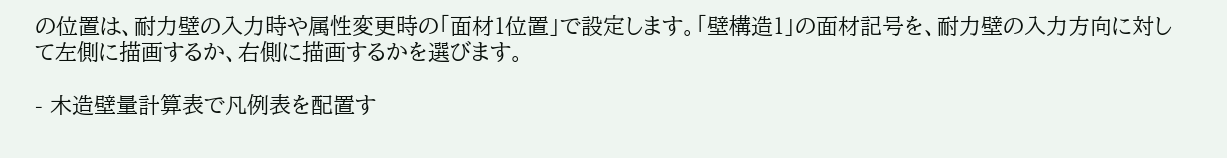の位置は、耐力壁の入力時や属性変更時の「面材1位置」で設定します。「壁構造1」の面材記号を、耐力壁の入力方向に対して左側に描画するか、右側に描画するかを選びます。

- 木造壁量計算表で凡例表を配置す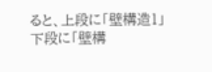ると、上段に「壁構造1」下段に「壁構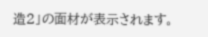造2」の面材が表示されます。